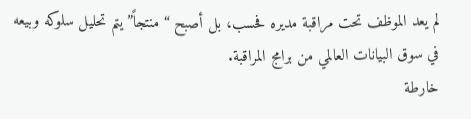لم يعد الموظف تحت مراقبة مديره فحسب، بل أصبح “منتجاً” يتم تحليل سلوكه وبيعه في سوق البيانات العالمي من برامج المراقبة.
خارطة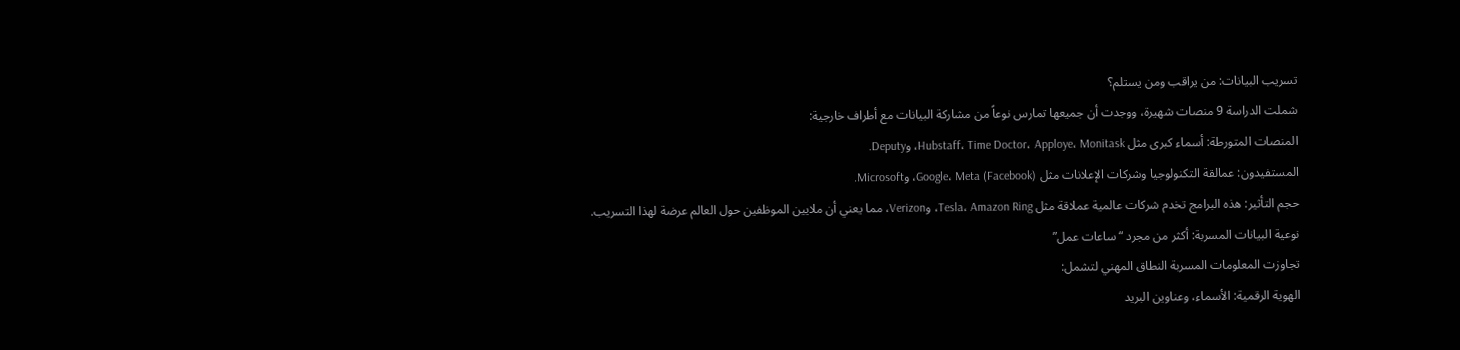تسريب البيانات: من يراقب ومن يستلم؟
شملت الدراسة 9 منصات شهيرة، ووجدت أن جميعها تمارس نوعاً من مشاركة البيانات مع أطراف خارجية:
المنصات المتورطة: أسماء كبرى مثل Hubstaff، Time Doctor، Apploye، Monitask، وDeputy.
المستفيدون: عمالقة التكنولوجيا وشركات الإعلانات مثل Google، Meta (Facebook)، وMicrosoft.
حجم التأثير: هذه البرامج تخدم شركات عالمية عملاقة مثل Tesla، Amazon Ring، وVerizon، مما يعني أن ملايين الموظفين حول العالم عرضة لهذا التسريب.
نوعية البيانات المسربة: أكثر من مجرد “ساعات عمل”
تجاوزت المعلومات المسربة النطاق المهني لتشمل:
الهوية الرقمية: الأسماء، وعناوين البريد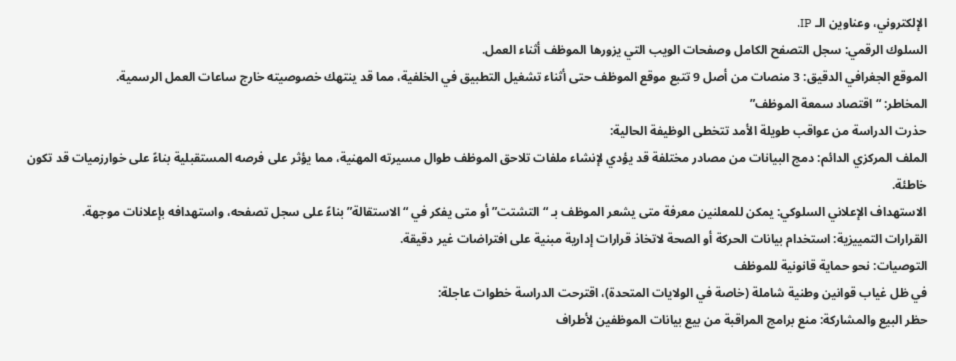الإلكتروني، وعناوين الـ IP.
السلوك الرقمي: سجل التصفح الكامل وصفحات الويب التي يزورها الموظف أثناء العمل.
الموقع الجغرافي الدقيق: 3 منصات من أصل 9 تتبع موقع الموظف حتى أثناء تشغيل التطبيق في الخلفية، مما قد ينتهك خصوصيته خارج ساعات العمل الرسمية.
المخاطر: “اقتصاد سمعة الموظف”
حذرت الدراسة من عواقب طويلة الأمد تتخطى الوظيفة الحالية:
الملف المركزي الدائم: دمج البيانات من مصادر مختلفة قد يؤدي لإنشاء ملفات تلاحق الموظف طوال مسيرته المهنية، مما يؤثر على فرصه المستقبلية بناءً على خوارزميات قد تكون خاطئة.
الاستهداف الإعلاني السلوكي: يمكن للمعلنين معرفة متى يشعر الموظف بـ “التشتت” أو متى يفكر في “الاستقالة” بناءً على سجل تصفحه، واستهدافه بإعلانات موجهة.
القرارات التمييزية: استخدام بيانات الحركة أو الصحة لاتخاذ قرارات إدارية مبنية على افتراضات غير دقيقة.
التوصيات: نحو حماية قانونية للموظف
في ظل غياب قوانين وطنية شاملة (خاصة في الولايات المتحدة)، اقترحت الدراسة خطوات عاجلة:
حظر البيع والمشاركة: منع برامج المراقبة من بيع بيانات الموظفين لأطراف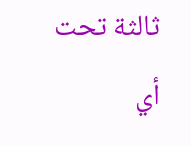ثالثة تحت أي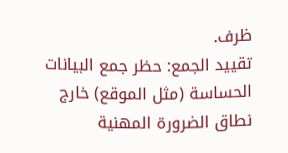ظرف.
تقييد الجمع: حظر جمع البيانات الحساسة (مثل الموقع) خارج نطاق الضرورة المهنية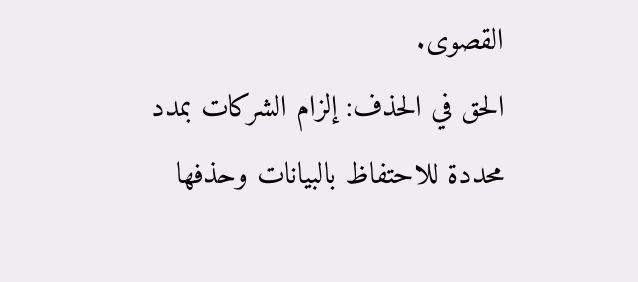القصوى.
الحق في الحذف: إلزام الشركات بمدد محددة للاحتفاظ بالبيانات وحذفها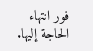فور انتهاء الحاجة إليها.